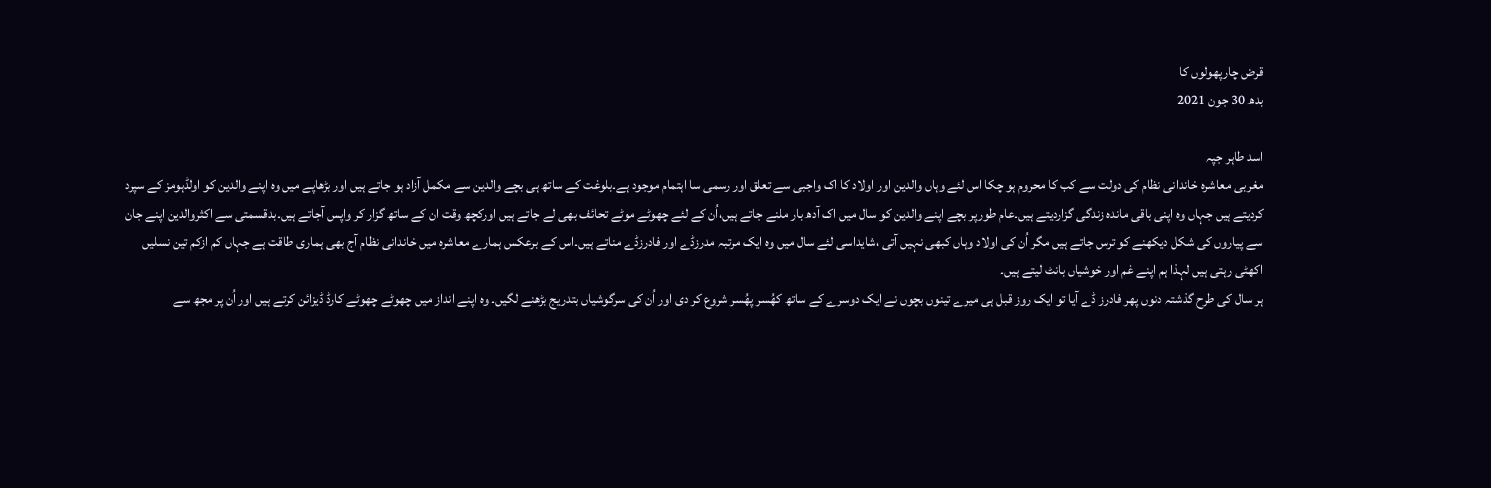قرض چارپھولوں کا
بدھ 30 جون 2021

اسد طاہر جپہ
مغربی معاشرہ خاندانی نظام کی دولت سے کب کا محروم ہو چکا اس لئے وہاں والدین اور اولاد کا اک واجبی سے تعلق اور رسمی سا اہتمام موجود ہے۔بلوغت کے ساتھ ہی بچے والدین سے مکمل آزاد ہو جاتے ہیں اور بڑھاپے میں وہ اپنے والدین کو اولڈہومز کے سپرد کردیتے ہیں جہاں وہ اپنی باقی ماندہ زندگی گزاردیتے ہیں۔عام طورپر بچے اپنے والدین کو سال میں اک آدھ بار ملنے جاتے ہیں،اُن کے لئے چھوٹے موٹے تحائف بھی لے جاتے ہیں اورکچھ وقت ان کے ساتھ گزار کر واپس آجاتے ہیں۔بدقسمتی سے اکثروالدین اپنے جان سے پیاروں کی شکل دیکھنے کو ترس جاتے ہیں مگر اُن کی اولاد وہاں کبھی نہیں آتی ،شایداسی لئے سال میں وہ ایک مرتبہ مدرزڈے اور فادرزڈے مناتے ہیں۔اس کے برعکس ہمارے معاشرہ میں خاندانی نظام آج بھی ہماری طاقت ہے جہاں کم ازکم تین نسلیں اکھٹی رہتی ہیں لہذا ہم اپنے غم اور خوشیاں بانٹ لیتے ہیں۔
ہر سال کی طرح گذشتہ دنوں پھر فادرز ڈے آیا تو ایک روز قبل ہی میرے تینوں بچوں نے ایک دوسرے کے ساتھ کھُسر پھُسر شروع کر دی اور اُن کی سرگوشیاں بتدریج بڑھنے لگیں۔ وہ اپنے انداز میں چھوٹے چھوٹے کارڈ ڈیزائن کرتے ہیں اور اُن پر مجھ سے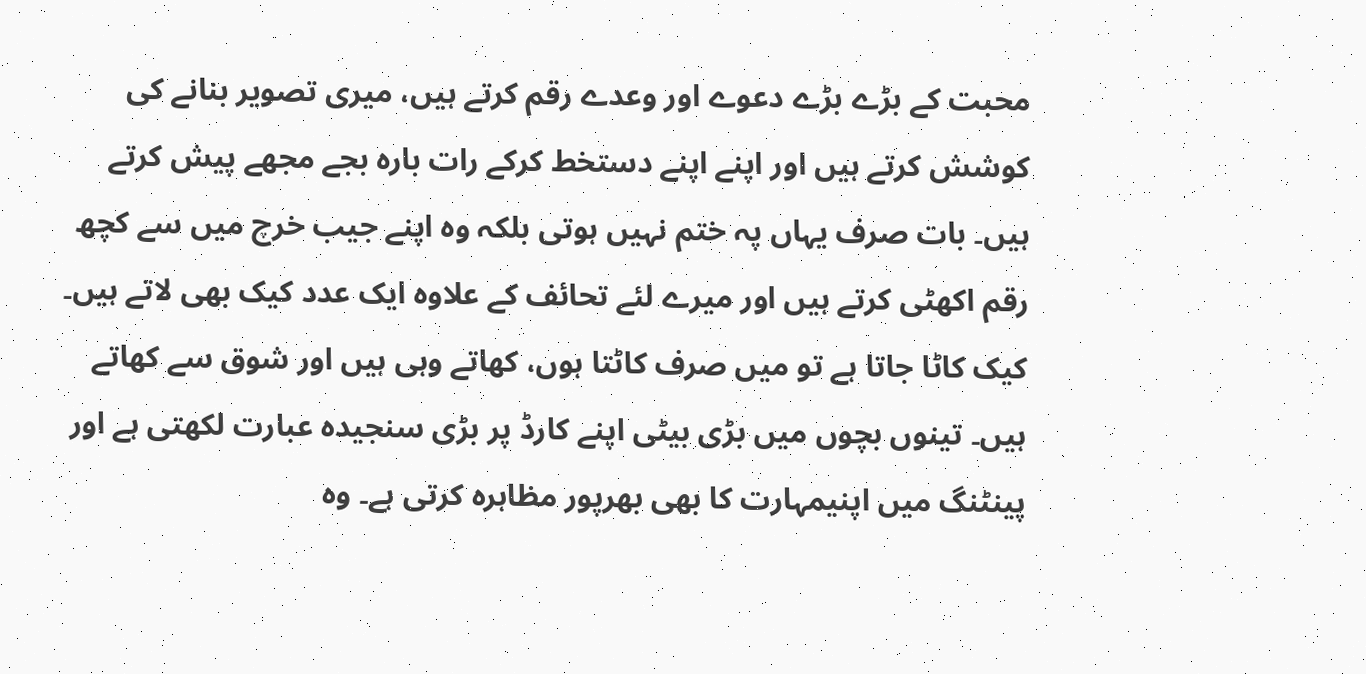محبت کے بڑے بڑے دعوے اور وعدے رقم کرتے ہیں، میری تصویر بنانے کی کوشش کرتے ہیں اور اپنے اپنے دستخط کرکے رات بارہ بجے مجھے پیش کرتے ہیں۔ بات صرف یہاں پہ ختم نہیں ہوتی بلکہ وہ اپنے جیب خرچ میں سے کچھ رقم اکھٹی کرتے ہیں اور میرے لئے تحائف کے علاوہ ایک عدد کیک بھی لاتے ہیں۔ کیک کاٹا جاتا ہے تو میں صرف کاٹتا ہوں، کھاتے وہی ہیں اور شوق سے کھاتے ہیں۔ تینوں بچوں میں بڑی بیٹی اپنے کارڈ پر بڑی سنجیدہ عبارت لکھتی ہے اور پینٹنگ میں اپنیمہارت کا بھی بھرپور مظاہرہ کرتی ہے۔ وہ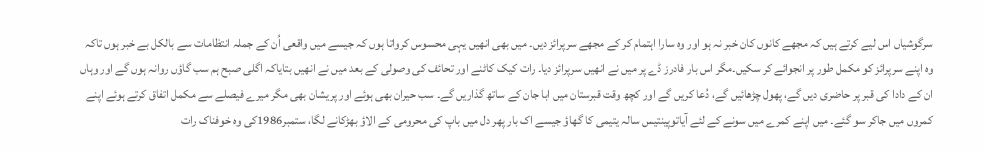سرگوشیاں اس لیے کرتے ہیں کہ مجھے کانوں کان خبر نہ ہو اور وہ سارا اہتمام کر کے مجھے سرپرائز دیں۔ میں بھی انھیں یہی محسوس کرواتا ہوں کہ جیسے میں واقعی اُن کے جملہ انتظامات سے بالکل بے خبر ہوں تاکہ وہ اپنے سرپرائز کو مکمل طور پر انجوائے کر سکیں۔مگر اس بار فادرز ڈے پر میں نے انھیں سرپرائز دیا۔ رات کیک کاٹنے اور تحائف کی وصولی کے بعد میں نے انھیں بتایاکہ اگلی صبح ہم سب گاؤں روانہ ہوں گے اور وہاں ان کے دادا کی قبر پر حاضری دیں گے، پھول چڑھائیں گے، دُعا کریں گے اور کچھ وقت قبرستان میں ابا جان کے ساتھ گذاریں گے۔ سب حیران بھی ہوئے اور پریشان بھی مگر میرے فیصلے سے مکمل اتفاق کرتے ہوئے اپنے کمروں میں جاکر سو گئے۔ میں اپنے کمرے میں سونے کے لئے آیاتوپینتیس سالہ یتیمی کا گھاؤ جیسے اک بار پھر دل میں باپ کی محرومی کے الاؤ بھڑکانے لگا، ستمبر1986کی وہ خوفناک رات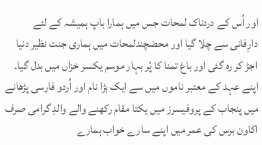اور اُس کے دردناک لمحات جس میں ہمارا باپ ہمیشہ کے لئے دارِفانی سے چلا گیا اور محضچندلمحات میں ہماری جنت نظیر دنیا اجڑ کر رہ گئی اور باغ تمنا کا پُر بہار موسم یکسر خزاں میں بدل گیا۔ اپنے عہد کے معتبر ناموں میں سے ایک بڑا نام اور اُردو فارسی پڑھانے میں پنجاب کے پروفیسرز میں یکتا مقام رکھنے والے والدِ گرامی صرف اکاون برس کی عمر میں اپنے سارے خواب ہمارے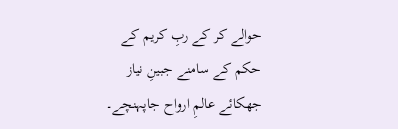حوالے کر کے ربِ کریم کے حکم کے سامنے جبینِ نیاز جھکائے عالمِ ارواح جاپہنچے۔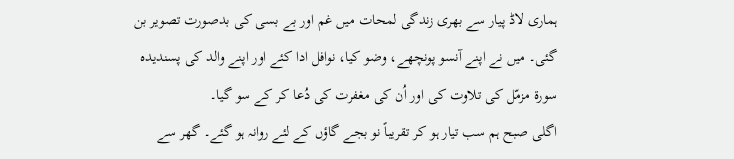ہماری لاڈ پیار سے بھری زندگی لمحات میں غم اور بے بسی کی بدصورت تصویر بن گئی۔ میں نے اپنے آنسو پونچھے، وضو کیا، نوافل ادا کئے اور اپنے والد کی پسندیدہ سورة مزمّل کی تلاوت کی اور اُن کی مغفرت کی دُعا کر کے سو گیا۔
اگلی صبح ہم سب تیار ہو کر تقریباً نو بجے گاؤں کے لئے روانہ ہو گئے۔ گھر سے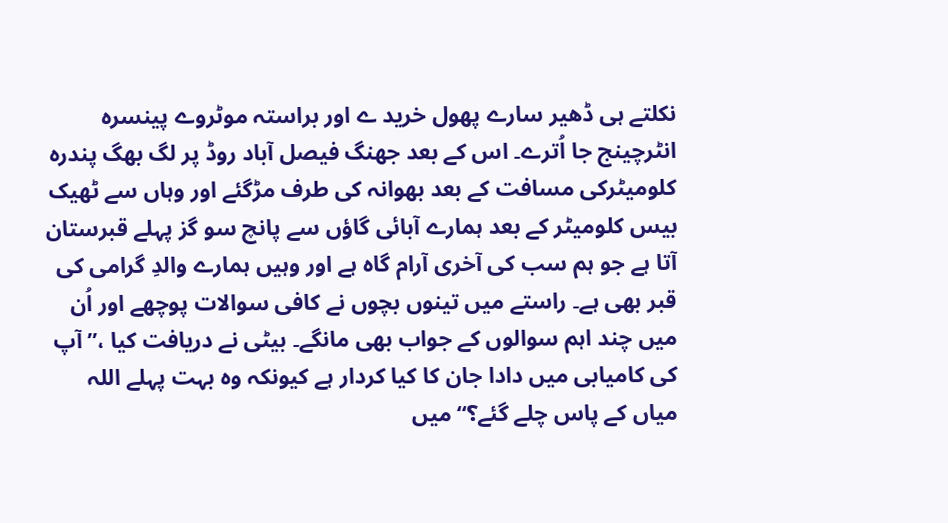نکلتے ہی ڈھیر سارے پھول خرید ے اور براستہ موٹروے پینسرہ انٹرچینج جا اُترے۔ اس کے بعد جھنگ فیصل آباد روڈ پر لگ بھگ پندرہ کلومیٹرکی مسافت کے بعد بھوانہ کی طرف مڑگئے اور وہاں سے ٹھیک بیس کلومیٹر کے بعد ہمارے آبائی گاؤں سے پانچ سو گز پہلے قبرستان آتا ہے جو ہم سب کی آخری آرام گاہ ہے اور وہیں ہمارے والدِ گرامی کی قبر بھی ہے۔ راستے میں تینوں بچوں نے کافی سوالات پوچھے اور اُن میں چند اہم سوالوں کے جواب بھی مانگے۔ بیٹی نے دریافت کیا ،” آپ کی کامیابی میں دادا جان کا کیا کردار ہے کیونکہ وہ بہت پہلے اللہ میاں کے پاس چلے گئے؟“میں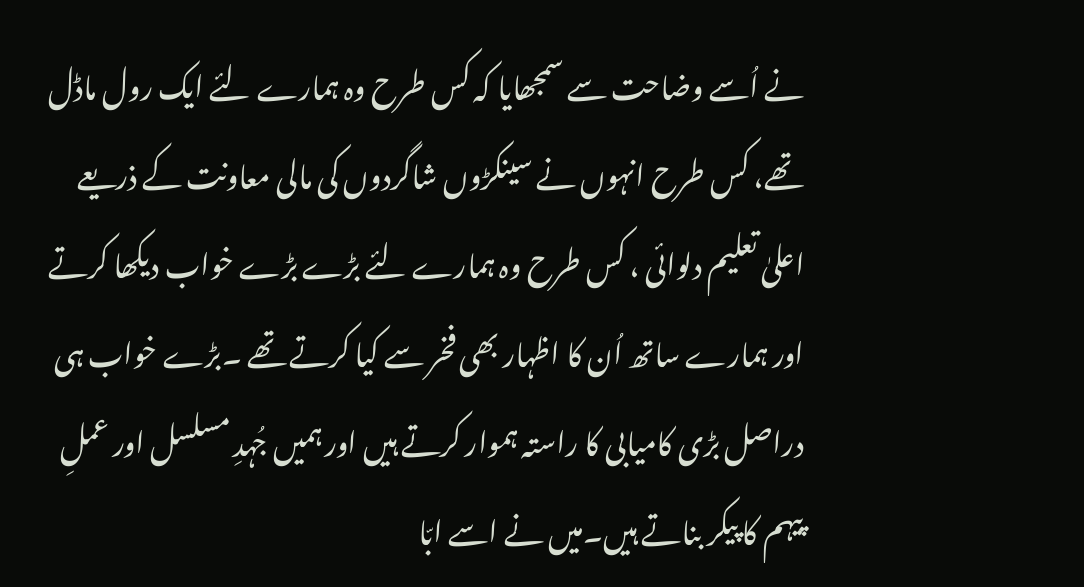نے اُسے وضاحت سے سمجھایا کہ کس طرح وہ ہمارے لئے ایک رول ماڈل تھے، کس طرح انہوں نے سینکڑوں شاگردوں کی مالی معاونت کے ذریعے اعلیٰ تعلیم دلوائی ، کس طرح وہ ہمارے لئے بڑے بڑے خواب دیکھا کرتے اور ہمارے ساتھ اُن کا اظہار بھی فخر سے کیا کرتے تھے ۔بڑے خواب ہی دراصل بڑی کامیابی کا راستہ ہموار کرتے ہیں اور ہمیں جُہدِ مسلسل اور عملِ پیہم کا پیکر بناتے ہیں۔میں نے اسے ابّا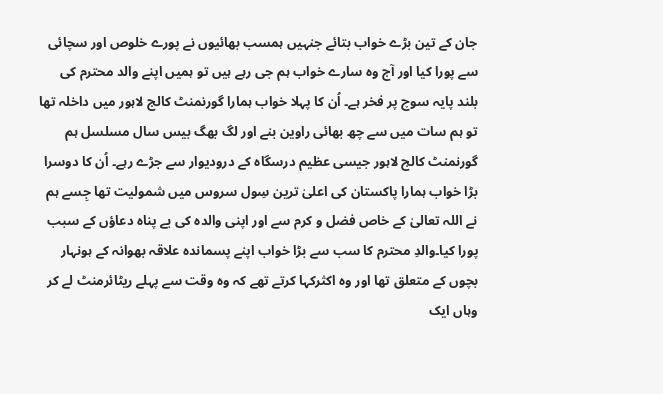جان کے تین بڑے خواب بتائے جنہیں ہمسب بھائیوں نے پورے خلوص اور سچائی سے پورا کیا اور آج وہ سارے خواب ہم جی رہے ہیں تو ہمیں اپنے والد محترم کی بلند پایہ سوچ پر فخر ہے۔ اُن کا پہلا خواب ہمارا گورنمنٹ کالج لاہور میں داخلہ تھا تو ہم سات میں سے چھ بھائی راوین بنے اور لگ بھگ بیس سال مسلسل ہم گورنمنٹ کالج لاہور جیسی عظیم درسگاہ کے درودیوار سے جڑے رہے۔ اُن کا دوسرا بڑا خواب ہمارا پاکستان کی اعلیٰ ترین سِول سروس میں شمولیت تھا جِسے ہم نے اللہ تعالیٰ کے خاص فضل و کرم سے اور اپنی والدہ کی بے پناہ دعاؤں کے سبب پورا کیا۔والدِ محترم کا سب سے بڑا خواب اپنے پسماندہ علاقہ بھوانہ کے ہونہار بچوں کے متعلق تھا اور وہ اکثرکہا کرتے تھے کہ وہ وقت سے پہلے ریٹائرمنٹ لے کر وہاں ایک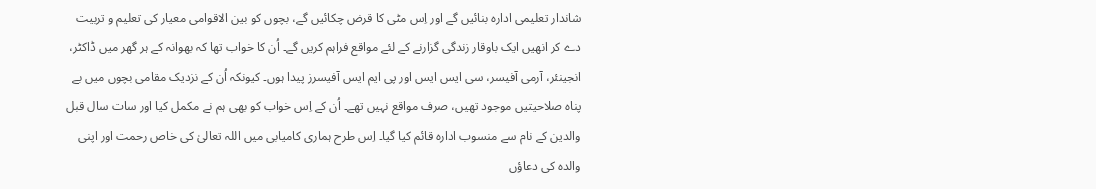شاندار تعلیمی ادارہ بنائیں گے اور اِس مٹی کا قرض چکائیں گے، بچوں کو بین الاقوامی معیار کی تعلیم و تربیت دے کر انھیں ایک باوقار زندگی گزارنے کے لئے مواقع فراہم کریں گے۔ اُن کا خواب تھا کہ بھوانہ کے ہر گھر میں ڈاکٹر، انجینئر، آرمی آفیسر، سی ایس ایس اور پی ایم ایس آفیسرز پیدا ہوں۔ کیونکہ اُن کے نزدیک مقامی بچوں میں بے پناہ صلاحیتیں موجود تھیں، صرف مواقع نہیں تھے۔ اُن کے اِس خواب کو بھی ہم نے مکمل کیا اور سات سال قبل والدین کے نام سے منسوب ادارہ قائم کیا گیا۔ اِس طرح ہماری کامیابی میں اللہ تعالیٰ کی خاص رحمت اور اپنی والدہ کی دعاؤں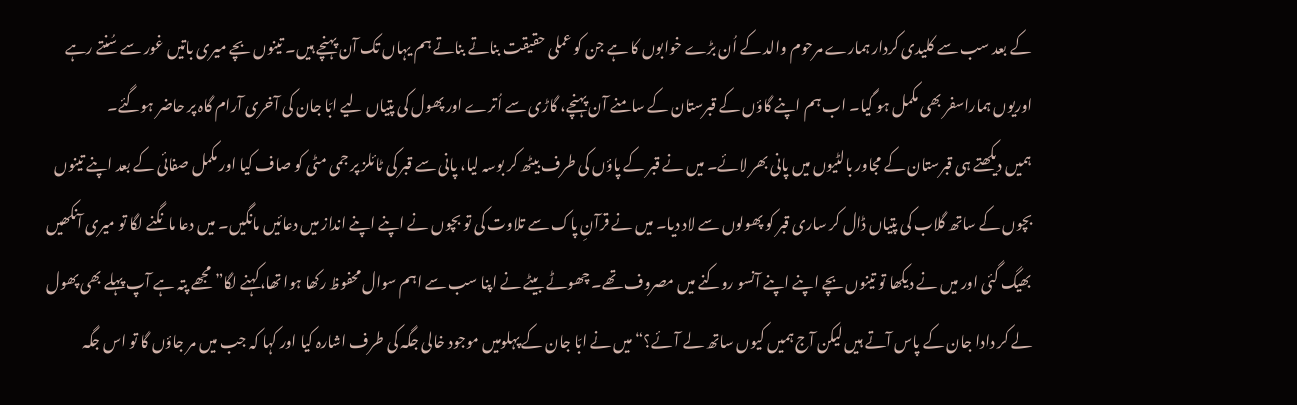کے بعد سب سے کلیدی کردار ہمارے مرحوم والد کے اُن بڑے خوابوں کا ہے جن کو عملی حقیقت بناتے بناتے ہم یہاں تک آن پہنچے ہیں۔ تینوں بچے میری باتیں غور سے سُنتے رہے اوریوں ہماراسفر بھی مکمل ہو گیا۔ اب ہم اپنے گاؤں کے قبرستان کے سامنے آن پہنچے، گاڑی سے اُترے اور پھول کی پتیاں لیے ابّا جان کی آخری آرام گاہ پر حاضر ہوگئے۔
ہمیں دیکھتے ہی قبرستان کے مجاور بالٹیوں میں پانی بھر لائے۔ میں نے قبر کے پاؤں کی طرف بیٹھ کر بوسہ لیا، پانی سے قبر کی ٹائلز پر جمی مٹی کو صاف کیا اور مکمل صفائی کے بعد اپنے تینوں بچوں کے ساتھ گلاب کی پتیاں ڈال کر ساری قبر کو پھولوں سے لاد دیا۔ میں نے قرآنِ پاک سے تلاوت کی تو بچوں نے اپنے اپنے انداز میں دعائیں مانگیں۔ میں دعا مانگنے لگا تو میری آنکھیں بھیگ گئی اور میں نے دیکھا تو تینوں بچے اپنے اپنے آنسو روکنے میں مصروف تھے۔ چھوٹے بیٹے نے اپنا سب سے اہم سوال محفوظ رکھا ہوا تھا،کہنے لگا” مجھے پتہ ہے آپ پہلے بھی پھول لے کر دادا جان کے پاس آتے ہیں لیکن آج ہمیں کیوں ساتھ لے آئے؟“ میں نے ابّا جان کے پہلومیں موجود خالی جگہ کی طرف اشارہ کیا اور کہا کہ جب میں مر جاؤں گا تو اس جگہ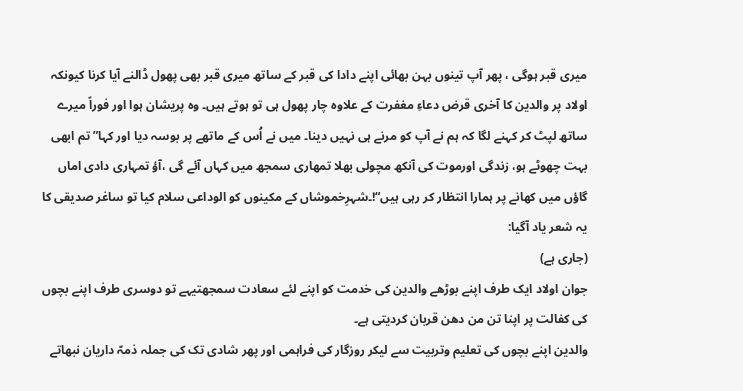میری قبر ہوگی ، پھر آپ تینوں بہن بھائی اپنے دادا کی قبر کے ساتھ میری قبر بھی پھول ڈالنے آیا کرنا کیونکہ اولاد پر والدین کا آخری قرض دعاءِ مغفرت کے علاوہ چار پھول ہی تو ہوتے ہیں۔ وہ پریشان ہوا اور فوراً میرے ساتھ لپٹ کر کہنے لگا کہ ہم نے آپ کو مرنے ہی نہیں دینا۔ میں نے اُس کے ماتھے پر بوسہ دیا اور کہا”تم ابھی بہت چھوٹے ہو، زندگی اورموت کی آنکھ مچولی بھلا تمھاری سمجھ میں کہاں آئے گی ،آؤ تمہاری دادی اماں گاؤں میں کھانے پر ہمارا انتظار کر رہی ہیں“!۔شہرِخموشاں کے مکینوں کو الوداعی سلام کیا تو ساغر صدیقی کا یہ شعر یاد آگیا:
(جاری ہے)
جوان اولاد ایک طرف اپنے بوڑھے والدین کی خدمت کو اپنے لئے سعادت سمجھتیہے تو دوسری طرف اپنے بچوں کی کفالت پر اپنا تن من دھن قربان کردیتی ہے۔
والدین اپنے بچوں کی تعلیم وتربیت سے لیکر روزگار کی فراہمی اور پھر شادی تک کی جملہ ذمہّ داریان نبھاتے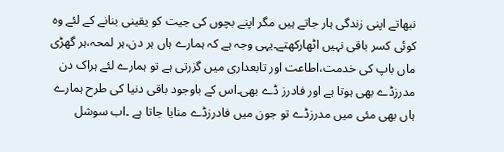نبھاتے اپنی زندگی ہار جاتے ہیں مگر اپنے بچوں کی جیت کو یقینی بنانے کے لئے وہ کوئی کسر باقی نہیں اٹھارکھتے۔یہی وجہ ہے کہ ہمارے ہاں ہر دن،ہر لمحہ،ہر گھڑی ماں باپ کی خدمت،اطاعت اور تابعداری میں گزرتی ہے تو ہمارے لئے ہراک دن مدرزڈے بھی ہوتا ہے اور فادرز ڈے بھی۔اس کے باوجود باقی دنیا کی طرح ہمارے ہاں بھی مئی میں مدرزڈے تو جون میں فادرزڈے منایا جاتا ہے ۔اب سوشل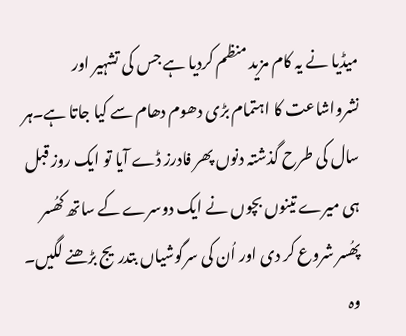میڈیا نے یہ کام مزید منظم کردیا ہے جس کی تشہیر اور نشرواشاعت کا اہتمام بڑی دھوم دھام سے کیا جاتا ہے۔ہر سال کی طرح گذشتہ دنوں پھر فادرز ڈے آیا تو ایک روز قبل ہی میرے تینوں بچوں نے ایک دوسرے کے ساتھ کھُسر پھُسر شروع کر دی اور اُن کی سرگوشیاں بتدریج بڑھنے لگیں۔ وہ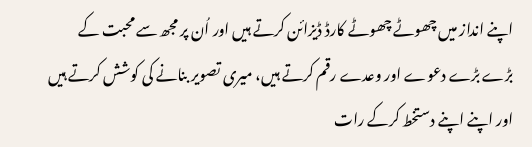اپنے انداز میں چھوٹے چھوٹے کارڈ ڈیزائن کرتے ہیں اور اُن پر مجھ سے محبت کے بڑے بڑے دعوے اور وعدے رقم کرتے ہیں، میری تصویر بنانے کی کوشش کرتے ہیں اور اپنے اپنے دستخط کرکے رات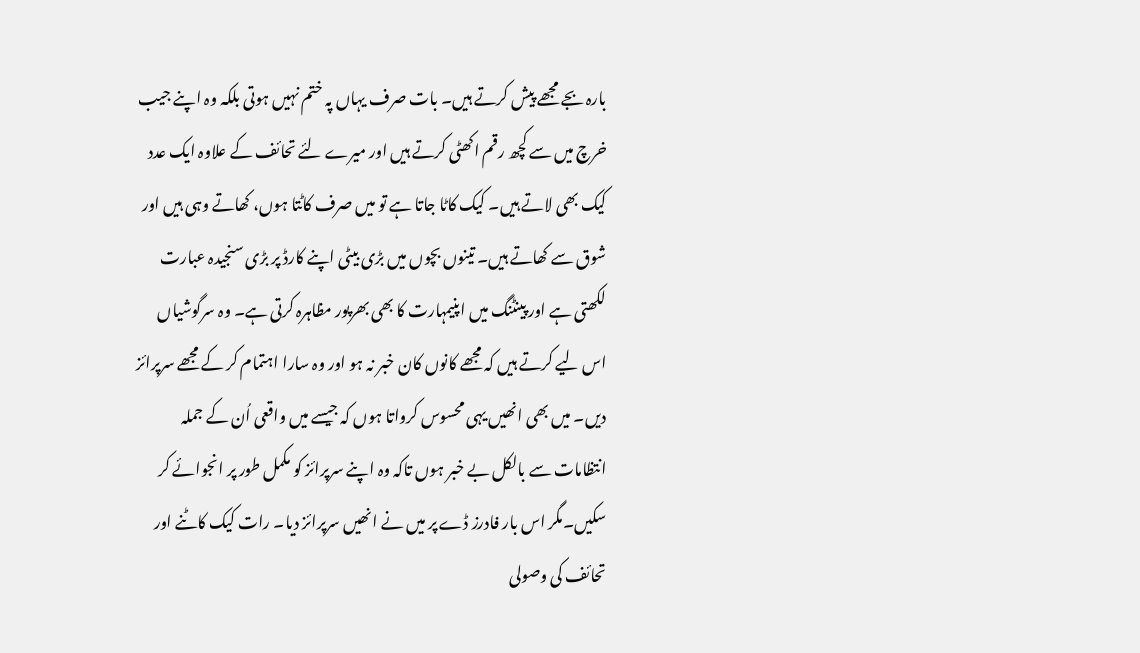بارہ بجے مجھے پیش کرتے ہیں۔ بات صرف یہاں پہ ختم نہیں ہوتی بلکہ وہ اپنے جیب خرچ میں سے کچھ رقم اکھٹی کرتے ہیں اور میرے لئے تحائف کے علاوہ ایک عدد کیک بھی لاتے ہیں۔ کیک کاٹا جاتا ہے تو میں صرف کاٹتا ہوں، کھاتے وہی ہیں اور شوق سے کھاتے ہیں۔ تینوں بچوں میں بڑی بیٹی اپنے کارڈ پر بڑی سنجیدہ عبارت لکھتی ہے اور پینٹنگ میں اپنیمہارت کا بھی بھرپور مظاہرہ کرتی ہے۔ وہ سرگوشیاں اس لیے کرتے ہیں کہ مجھے کانوں کان خبر نہ ہو اور وہ سارا اہتمام کر کے مجھے سرپرائز دیں۔ میں بھی انھیں یہی محسوس کرواتا ہوں کہ جیسے میں واقعی اُن کے جملہ انتظامات سے بالکل بے خبر ہوں تاکہ وہ اپنے سرپرائز کو مکمل طور پر انجوائے کر سکیں۔مگر اس بار فادرز ڈے پر میں نے انھیں سرپرائز دیا۔ رات کیک کاٹنے اور تحائف کی وصولی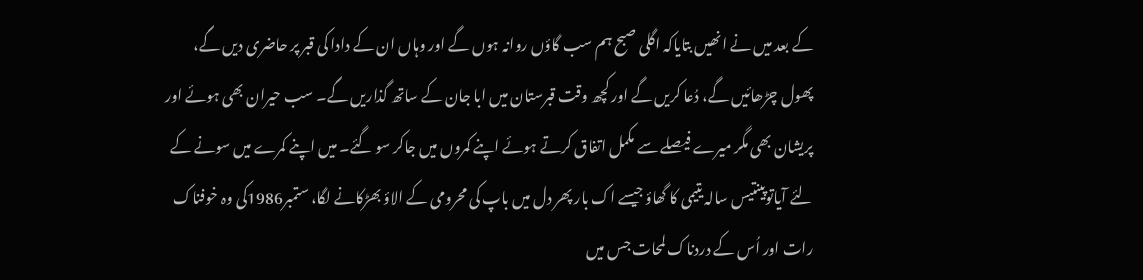کے بعد میں نے انھیں بتایاکہ اگلی صبح ہم سب گاؤں روانہ ہوں گے اور وہاں ان کے دادا کی قبر پر حاضری دیں گے، پھول چڑھائیں گے، دُعا کریں گے اور کچھ وقت قبرستان میں ابا جان کے ساتھ گذاریں گے۔ سب حیران بھی ہوئے اور پریشان بھی مگر میرے فیصلے سے مکمل اتفاق کرتے ہوئے اپنے کمروں میں جاکر سو گئے۔ میں اپنے کمرے میں سونے کے لئے آیاتوپینتیس سالہ یتیمی کا گھاؤ جیسے اک بار پھر دل میں باپ کی محرومی کے الاؤ بھڑکانے لگا، ستمبر1986کی وہ خوفناک رات اور اُس کے دردناک لمحات جس میں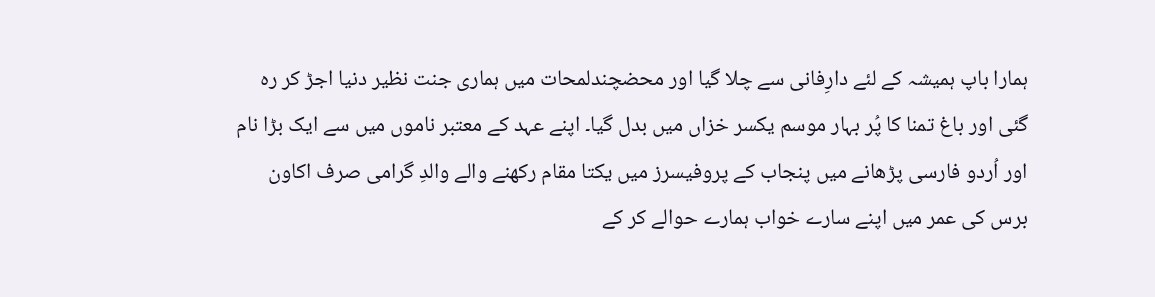ہمارا باپ ہمیشہ کے لئے دارِفانی سے چلا گیا اور محضچندلمحات میں ہماری جنت نظیر دنیا اجڑ کر رہ گئی اور باغ تمنا کا پُر بہار موسم یکسر خزاں میں بدل گیا۔ اپنے عہد کے معتبر ناموں میں سے ایک بڑا نام اور اُردو فارسی پڑھانے میں پنجاب کے پروفیسرز میں یکتا مقام رکھنے والے والدِ گرامی صرف اکاون برس کی عمر میں اپنے سارے خواب ہمارے حوالے کر کے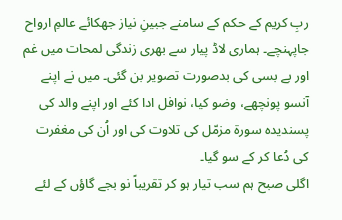ربِ کریم کے حکم کے سامنے جبینِ نیاز جھکائے عالمِ ارواح جاپہنچے۔ ہماری لاڈ پیار سے بھری زندگی لمحات میں غم اور بے بسی کی بدصورت تصویر بن گئی۔ میں نے اپنے آنسو پونچھے، وضو کیا، نوافل ادا کئے اور اپنے والد کی پسندیدہ سورة مزمّل کی تلاوت کی اور اُن کی مغفرت کی دُعا کر کے سو گیا۔
اگلی صبح ہم سب تیار ہو کر تقریباً نو بجے گاؤں کے لئے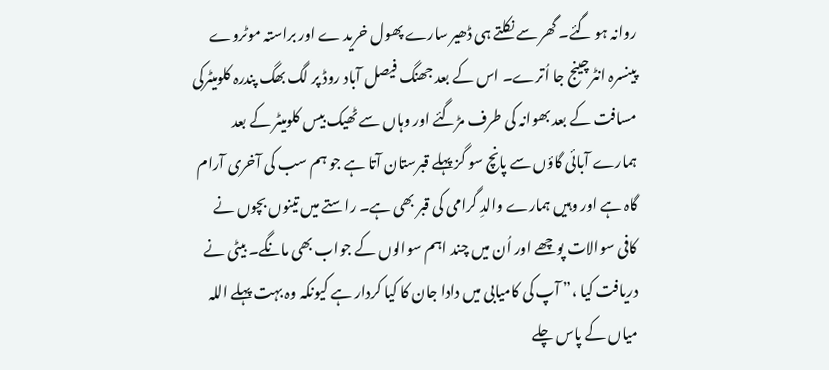روانہ ہو گئے۔ گھر سے نکلتے ہی ڈھیر سارے پھول خرید ے اور براستہ موٹروے پینسرہ انٹرچینج جا اُترے۔ اس کے بعد جھنگ فیصل آباد روڈ پر لگ بھگ پندرہ کلومیٹرکی مسافت کے بعد بھوانہ کی طرف مڑگئے اور وہاں سے ٹھیک بیس کلومیٹر کے بعد ہمارے آبائی گاؤں سے پانچ سو گز پہلے قبرستان آتا ہے جو ہم سب کی آخری آرام گاہ ہے اور وہیں ہمارے والدِ گرامی کی قبر بھی ہے۔ راستے میں تینوں بچوں نے کافی سوالات پوچھے اور اُن میں چند اہم سوالوں کے جواب بھی مانگے۔ بیٹی نے دریافت کیا ،” آپ کی کامیابی میں دادا جان کا کیا کردار ہے کیونکہ وہ بہت پہلے اللہ میاں کے پاس چلے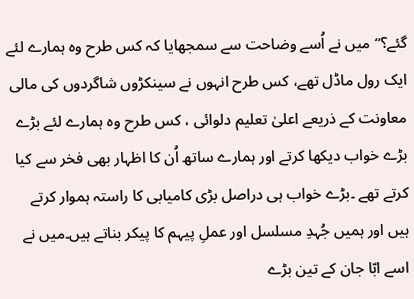گئے؟“میں نے اُسے وضاحت سے سمجھایا کہ کس طرح وہ ہمارے لئے ایک رول ماڈل تھے، کس طرح انہوں نے سینکڑوں شاگردوں کی مالی معاونت کے ذریعے اعلیٰ تعلیم دلوائی ، کس طرح وہ ہمارے لئے بڑے بڑے خواب دیکھا کرتے اور ہمارے ساتھ اُن کا اظہار بھی فخر سے کیا کرتے تھے ۔بڑے خواب ہی دراصل بڑی کامیابی کا راستہ ہموار کرتے ہیں اور ہمیں جُہدِ مسلسل اور عملِ پیہم کا پیکر بناتے ہیں۔میں نے اسے ابّا جان کے تین بڑے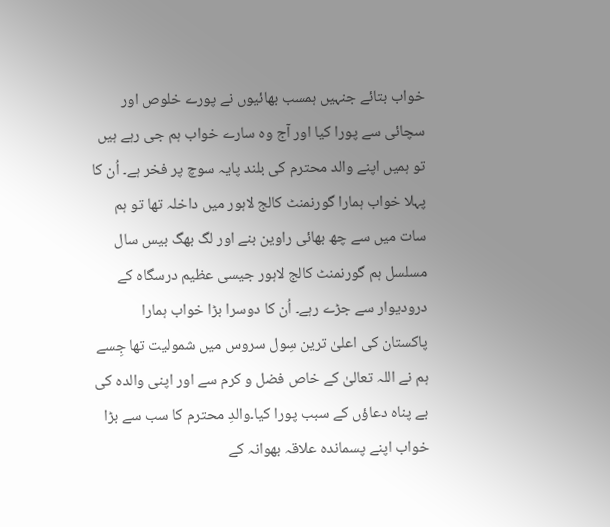خواب بتائے جنہیں ہمسب بھائیوں نے پورے خلوص اور سچائی سے پورا کیا اور آج وہ سارے خواب ہم جی رہے ہیں تو ہمیں اپنے والد محترم کی بلند پایہ سوچ پر فخر ہے۔ اُن کا پہلا خواب ہمارا گورنمنٹ کالج لاہور میں داخلہ تھا تو ہم سات میں سے چھ بھائی راوین بنے اور لگ بھگ بیس سال مسلسل ہم گورنمنٹ کالج لاہور جیسی عظیم درسگاہ کے درودیوار سے جڑے رہے۔ اُن کا دوسرا بڑا خواب ہمارا پاکستان کی اعلیٰ ترین سِول سروس میں شمولیت تھا جِسے ہم نے اللہ تعالیٰ کے خاص فضل و کرم سے اور اپنی والدہ کی بے پناہ دعاؤں کے سبب پورا کیا۔والدِ محترم کا سب سے بڑا خواب اپنے پسماندہ علاقہ بھوانہ کے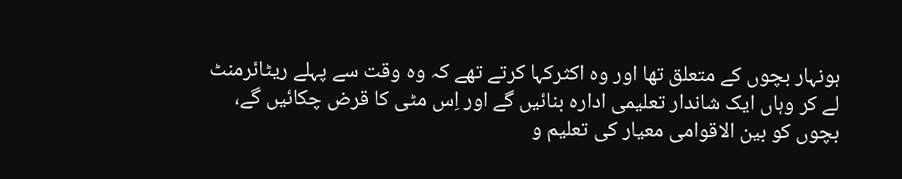ہونہار بچوں کے متعلق تھا اور وہ اکثرکہا کرتے تھے کہ وہ وقت سے پہلے ریٹائرمنٹ لے کر وہاں ایک شاندار تعلیمی ادارہ بنائیں گے اور اِس مٹی کا قرض چکائیں گے، بچوں کو بین الاقوامی معیار کی تعلیم و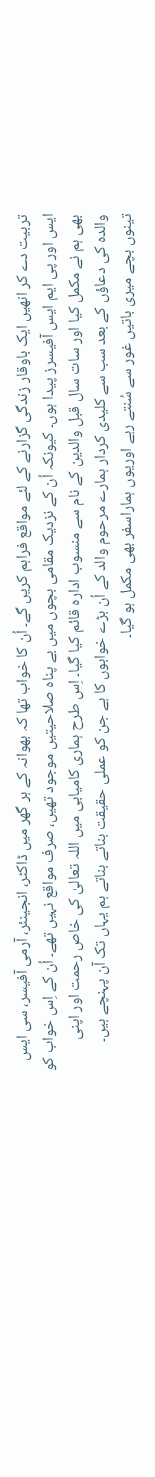تربیت دے کر انھیں ایک باوقار زندگی گزارنے کے لئے مواقع فراہم کریں گے۔ اُن کا خواب تھا کہ بھوانہ کے ہر گھر میں ڈاکٹر، انجینئر، آرمی آفیسر، سی ایس ایس اور پی ایم ایس آفیسرز پیدا ہوں۔ کیونکہ اُن کے نزدیک مقامی بچوں میں بے پناہ صلاحیتیں موجود تھیں، صرف مواقع نہیں تھے۔ اُن کے اِس خواب کو بھی ہم نے مکمل کیا اور سات سال قبل والدین کے نام سے منسوب ادارہ قائم کیا گیا۔ اِس طرح ہماری کامیابی میں اللہ تعالیٰ کی خاص رحمت اور اپنی والدہ کی دعاؤں کے بعد سب سے کلیدی کردار ہمارے مرحوم والد کے اُن بڑے خوابوں کا ہے جن کو عملی حقیقت بناتے بناتے ہم یہاں تک آن پہنچے ہیں۔ تینوں بچے میری باتیں غور سے سُنتے رہے اوریوں ہماراسفر بھی مکمل ہو گیا۔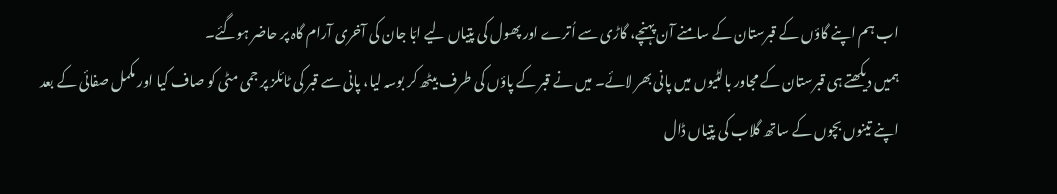اب ہم اپنے گاؤں کے قبرستان کے سامنے آن پہنچے، گاڑی سے اُترے اور پھول کی پتیاں لیے ابّا جان کی آخری آرام گاہ پر حاضر ہوگئے۔
ہمیں دیکھتے ہی قبرستان کے مجاور بالٹیوں میں پانی بھر لائے۔ میں نے قبر کے پاؤں کی طرف بیٹھ کر بوسہ لیا، پانی سے قبر کی ٹائلز پر جمی مٹی کو صاف کیا اور مکمل صفائی کے بعد اپنے تینوں بچوں کے ساتھ گلاب کی پتیاں ڈال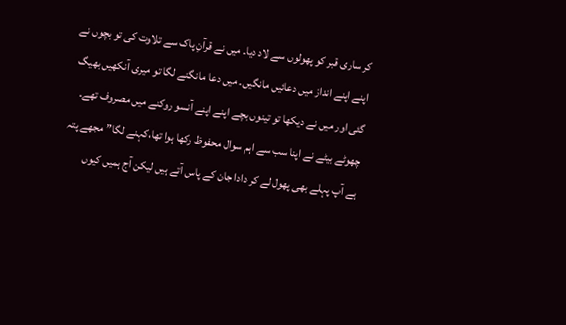کر ساری قبر کو پھولوں سے لاد دیا۔ میں نے قرآنِ پاک سے تلاوت کی تو بچوں نے اپنے اپنے انداز میں دعائیں مانگیں۔ میں دعا مانگنے لگا تو میری آنکھیں بھیگ گئی اور میں نے دیکھا تو تینوں بچے اپنے اپنے آنسو روکنے میں مصروف تھے۔ چھوٹے بیٹے نے اپنا سب سے اہم سوال محفوظ رکھا ہوا تھا،کہنے لگا” مجھے پتہ ہے آپ پہلے بھی پھول لے کر دادا جان کے پاس آتے ہیں لیکن آج ہمیں کیوں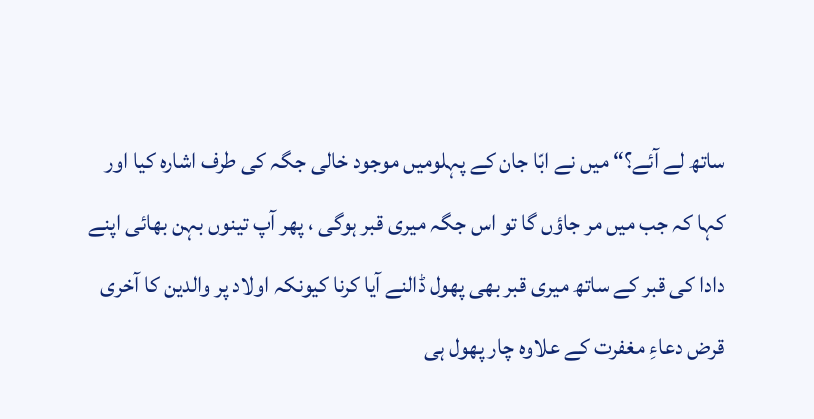ساتھ لے آئے؟“ میں نے ابّا جان کے پہلومیں موجود خالی جگہ کی طرف اشارہ کیا اور کہا کہ جب میں مر جاؤں گا تو اس جگہ میری قبر ہوگی ، پھر آپ تینوں بہن بھائی اپنے دادا کی قبر کے ساتھ میری قبر بھی پھول ڈالنے آیا کرنا کیونکہ اولاد پر والدین کا آخری قرض دعاءِ مغفرت کے علاوہ چار پھول ہی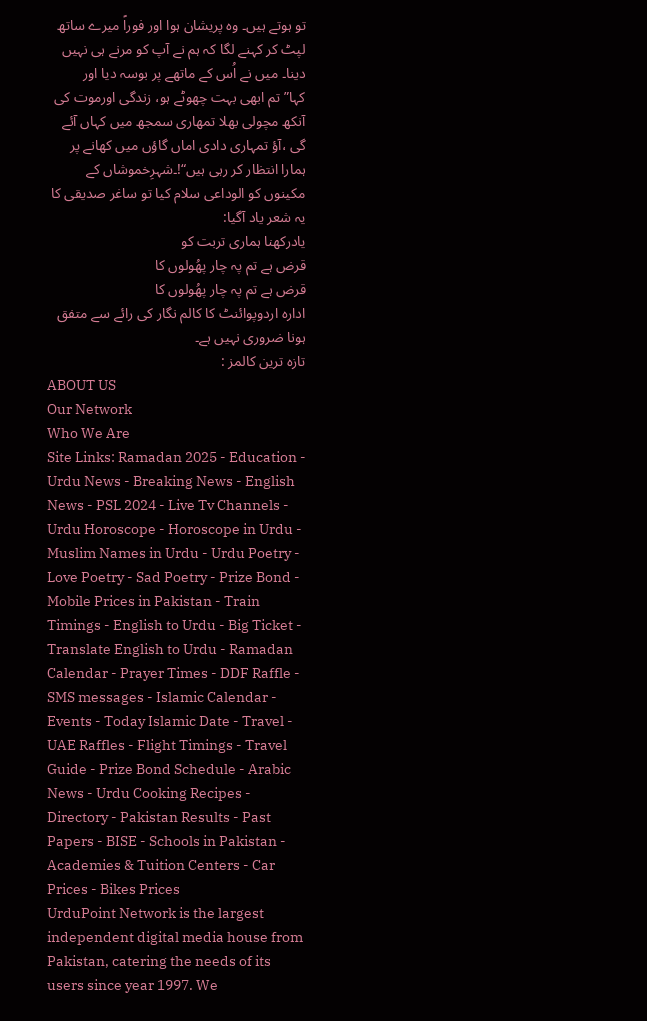تو ہوتے ہیں۔ وہ پریشان ہوا اور فوراً میرے ساتھ لپٹ کر کہنے لگا کہ ہم نے آپ کو مرنے ہی نہیں دینا۔ میں نے اُس کے ماتھے پر بوسہ دیا اور کہا”تم ابھی بہت چھوٹے ہو، زندگی اورموت کی آنکھ مچولی بھلا تمھاری سمجھ میں کہاں آئے گی ،آؤ تمہاری دادی اماں گاؤں میں کھانے پر ہمارا انتظار کر رہی ہیں“!۔شہرِخموشاں کے مکینوں کو الوداعی سلام کیا تو ساغر صدیقی کا یہ شعر یاد آگیا:
یادرکھنا ہماری تربت کو
قرض ہے تم پہ چار پھُولوں کا
قرض ہے تم پہ چار پھُولوں کا
ادارہ اردوپوائنٹ کا کالم نگار کی رائے سے متفق ہونا ضروری نہیں ہے۔
تازہ ترین کالمز :
ABOUT US
Our Network
Who We Are
Site Links: Ramadan 2025 - Education - Urdu News - Breaking News - English News - PSL 2024 - Live Tv Channels - Urdu Horoscope - Horoscope in Urdu - Muslim Names in Urdu - Urdu Poetry - Love Poetry - Sad Poetry - Prize Bond - Mobile Prices in Pakistan - Train Timings - English to Urdu - Big Ticket - Translate English to Urdu - Ramadan Calendar - Prayer Times - DDF Raffle - SMS messages - Islamic Calendar - Events - Today Islamic Date - Travel - UAE Raffles - Flight Timings - Travel Guide - Prize Bond Schedule - Arabic News - Urdu Cooking Recipes - Directory - Pakistan Results - Past Papers - BISE - Schools in Pakistan - Academies & Tuition Centers - Car Prices - Bikes Prices
UrduPoint Network is the largest independent digital media house from Pakistan, catering the needs of its users since year 1997. We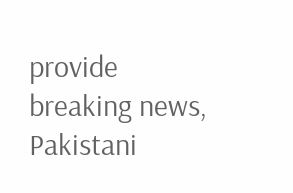provide breaking news, Pakistani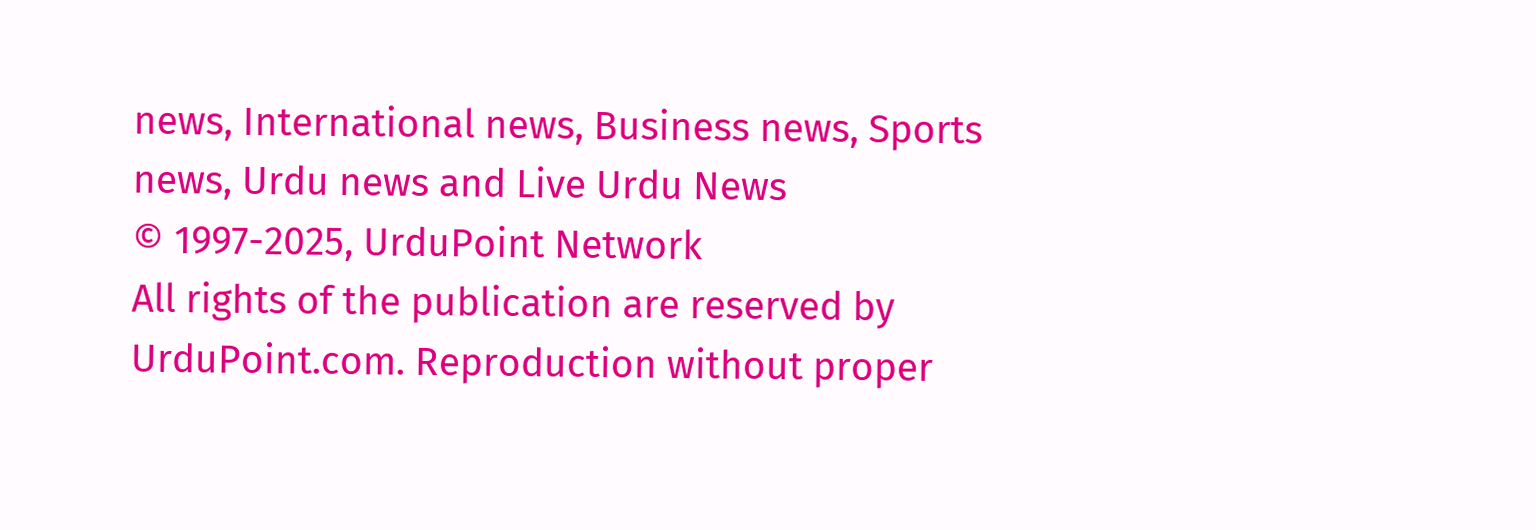news, International news, Business news, Sports news, Urdu news and Live Urdu News
© 1997-2025, UrduPoint Network
All rights of the publication are reserved by UrduPoint.com. Reproduction without proper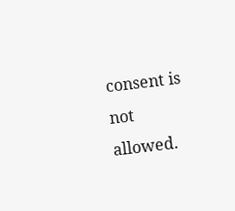consent is not allowed.